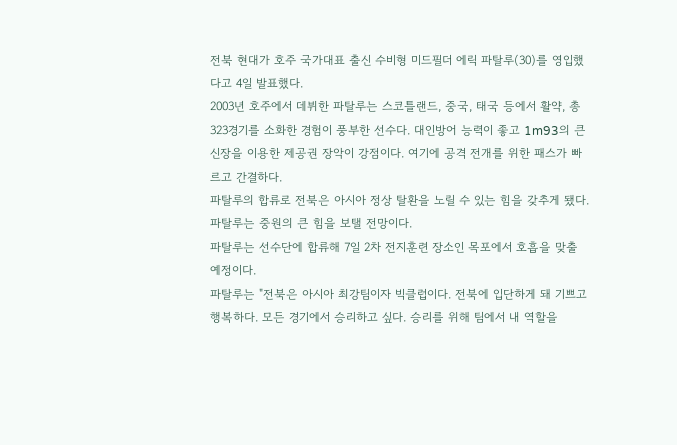전북 현대가 호주 국가대표 출신 수비형 미드필더 에릭 파탈루(30)를 영입했다고 4일 발표했다.
2003년 호주에서 데뷔한 파탈루는 스코틀랜드, 중국, 태국 등에서 활약, 총 323경기를 소화한 경험이 풍부한 선수다. 대인방어 능력이 좋고 1m93의 큰 신장을 이용한 제공권 장악이 강점이다. 여기에 공격 전개를 위한 패스가 빠르고 간결하다.
파탈루의 합류로 전북은 아시아 정상 탈환을 노릴 수 있는 힘을 갖추게 됐다. 파탈루는 중원의 큰 힘을 보탤 전망이다.
파탈루는 선수단에 합류해 7일 2차 전지훈련 장소인 목포에서 호흡을 맞출 예정이다.
파탈루는 "전북은 아시아 최강팀이자 빅클럽이다. 전북에 입단하게 돼 기쁘고 행복하다. 모든 경기에서 승리하고 싶다. 승리를 위해 팀에서 내 역할을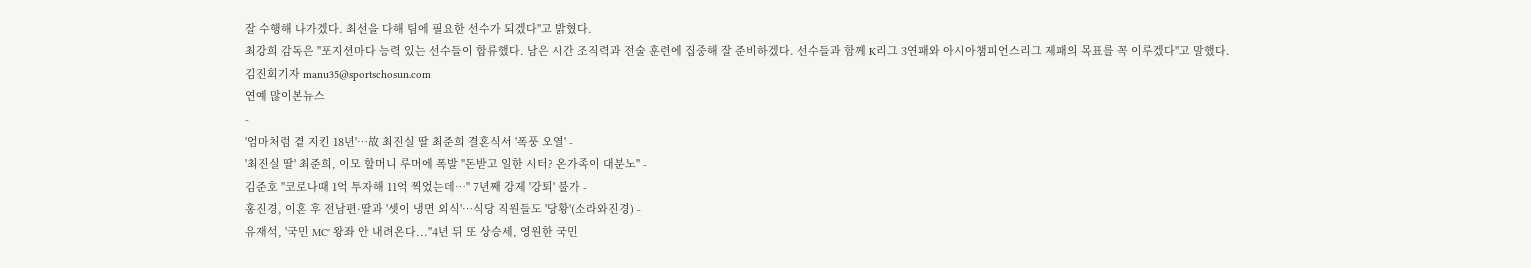잘 수행해 나가겠다. 최선을 다해 팀에 필요한 선수가 되겠다"고 밝혔다.
최강희 감독은 "포지션마다 능력 있는 선수들이 합류했다. 남은 시간 조직력과 전술 훈련에 집중해 잘 준비하겠다. 선수들과 함께 K리그 3연패와 아시아챔피언스리그 제패의 목표를 꼭 이루겠다"고 말했다.
김진회기자 manu35@sportschosun.com
연예 많이본뉴스
-
'엄마처럼 곁 지킨 18년'…故 최진실 딸 최준희 결혼식서 '폭풍 오열' -
'최진실 딸' 최준희, 이모 할머니 루머에 폭발 "돈받고 일한 시터? 온가족이 대분노" -
김준호 "코로나때 1억 투자해 11억 찍었는데…" 7년째 강제 '강퇴' 불가 -
홍진경, 이혼 후 전남편·딸과 '셋이 냉면 외식'…식당 직원들도 '당황'(소라와진경) -
유재석, '국민 MC' 왕좌 안 내려온다..."4년 뒤 또 상승세, 영원한 국민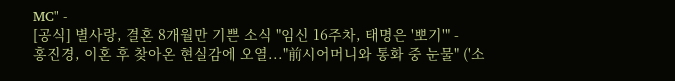MC" -
[공식] 별사랑, 결혼 8개월만 기쁜 소식 "임신 16주차, 태명은 '뽀기'" -
홍진경, 이혼 후 찾아온 현실감에 오열..."前시어머니와 통화 중 눈물" ('소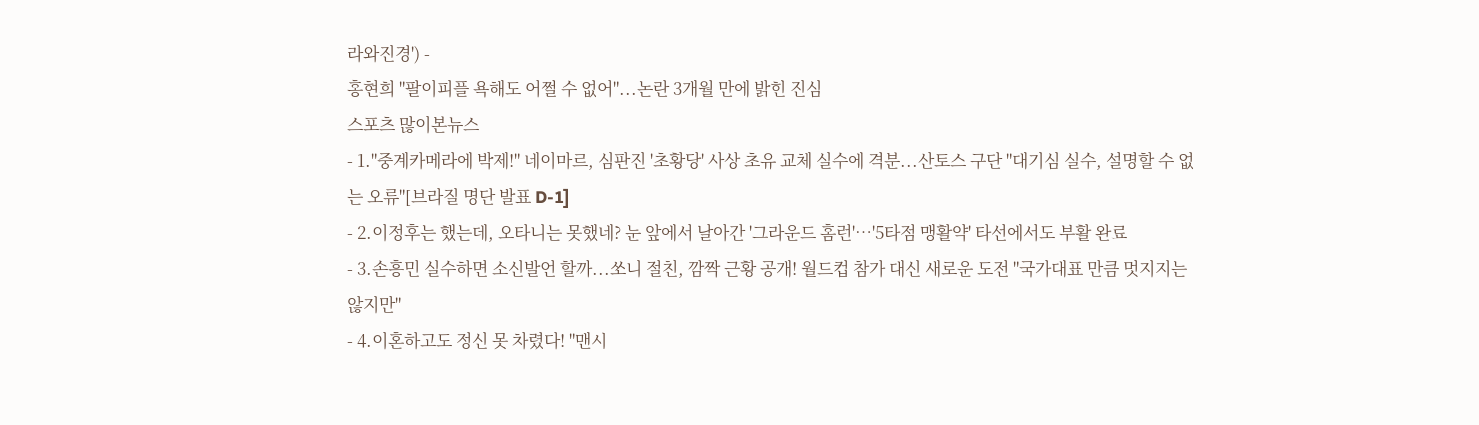라와진경') -
홍현희 "팔이피플 욕해도 어쩔 수 없어"...논란 3개월 만에 밝힌 진심
스포츠 많이본뉴스
- 1."중계카메라에 박제!" 네이마르, 심판진 '초황당' 사상 초유 교체 실수에 격분...산토스 구단 "대기심 실수, 설명할 수 없는 오류"[브라질 명단 발표 D-1]
- 2.이정후는 했는데, 오타니는 못했네? 눈 앞에서 날아간 '그라운드 홈런'…'5타점 맹활약' 타선에서도 부활 완료
- 3.손흥민 실수하면 소신발언 할까...쏘니 절친, 깜짝 근황 공개! 월드컵 참가 대신 새로운 도전 "국가대표 만큼 멋지지는 않지만"
- 4.이혼하고도 정신 못 차렸다! "맨시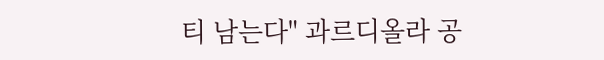티 남는다" 과르디올라 공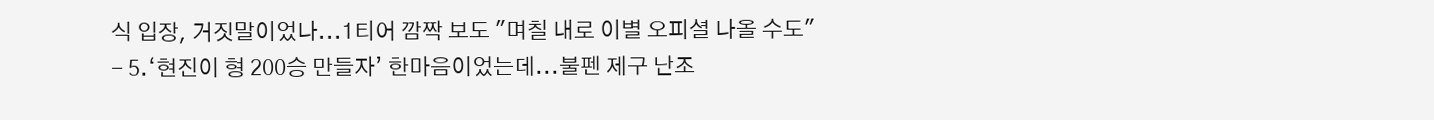식 입장, 거짓말이었나...1티어 깜짝 보도 "며칠 내로 이별 오피셜 나올 수도"
- 5.‘현진이 형 200승 만들자’ 한마음이었는데...불펜 제구 난조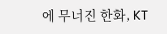에 무너진 한화, KT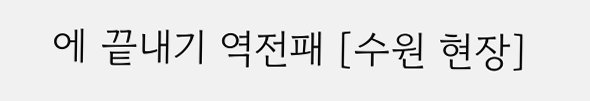에 끝내기 역전패 [수원 현장]